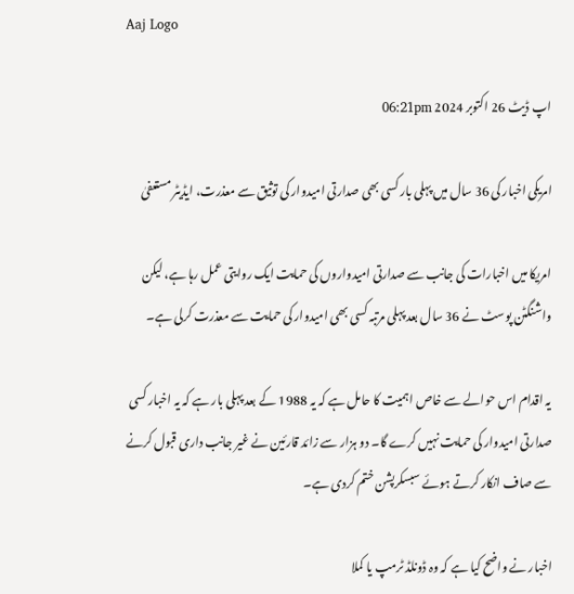Aaj Logo

اپ ڈیٹ 26 اکتوبر 2024 06:21pm

امریکی اخبار کی 36 سال میں پہلی بار کسی بھی صدارتی امیدوار کی توثیق سے معذرت، ایڈیٹر مستعفیٰ

امریکا میں اخبارات کی جانب سے صدارتی امیدواروں کی حمایت ایک روایتی عمل رہا ہے، لیکن واشنگٹن پوسٹ نے 36 سال بعد پہلی مرتبہ کسی بھی امیدوار کی حمایت سے معذرت کرلی ہے۔

یہ اقدام اس حوالے سے خاص اہمیت کا حامل ہے کہ یہ 1988 کے بعد پہلی بار ہے کہ یہ اخبار کسی صدارتی امیدوار کی حمایت نہیں کرے گا۔ دو ہزار سے زائد قارئین نے غیر جانب داری قبول کرنے سے صاف انکار کرتے ہوئے سبسکرپشن ختم کردی ہے۔

اخبار نے واضح کیا ہے کہ وہ ڈونلڈ ٹرمپ یا کملا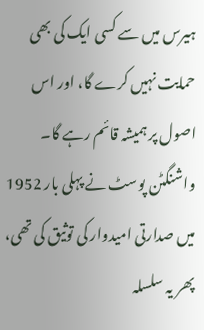ہیرس میں سے کسی ایک کی بھی حمایت نہیں کرے گا، اور اس اصول پر ہمیشہ قائم رہے گا۔ واشنگٹن پوسٹ نے پہلی بار 1952 میں صدارتی امیدوار کی توثیق کی تھی، پھر یہ سلسلہ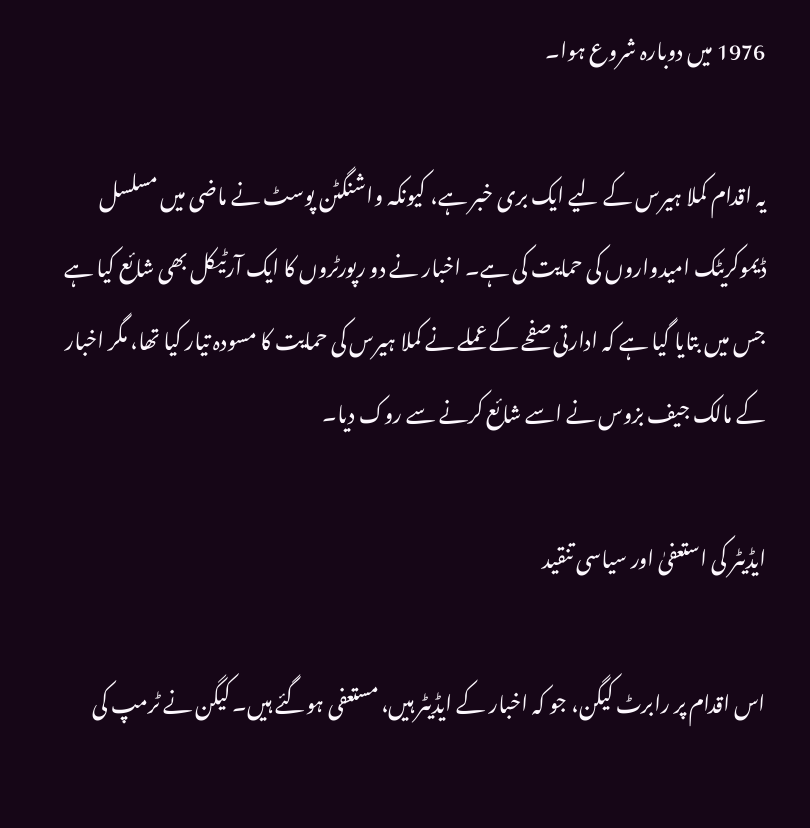1976 میں دوبارہ شروع ہوا۔

یہ اقدام کملا ہیرس کے لیے ایک بری خبر ہے، کیونکہ واشنگٹن پوسٹ نے ماضی میں مسلسل ڈیموکریٹک امیدواروں کی حمایت کی ہے۔ اخبار نے دو رپورٹروں کا ایک آرٹیکل بھی شائع کیا ہے جس میں بتایا گیا ہے کہ ادارتی صفحے کے عملے نے کملا ہیرس کی حمایت کا مسودہ تیار کیا تھا، مگر اخبار کے مالک جیف بزوس نے اسے شائع کرنے سے روک دیا۔

ایڈیٹر کی استعفیٰ اور سیاسی تنقید

اس اقدام پر رابرٹ کیگن، جو کہ اخبار کے ایڈیٹر ہیں، مستعفی ہوگئے ہیں۔ کیگن نے ٹرمپ کی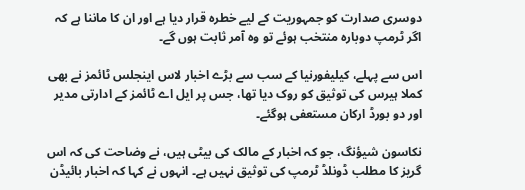دوسری صدارت کو جمہوریت کے لیے خطرہ قرار دیا ہے اور ان کا ماننا ہے کہ اگر ٹرمپ دوبارہ منتخب ہوئے تو وہ آمر ثابت ہوں گے۔

اس سے پہلے، کیلیفورنیا کے سب سے بڑے اخبار لاس اینجلس ٹائمز نے بھی کملا ہیرس کی توثیق کو روک دیا تھا، جس پر ایل اے ٹائمز کے ادارتی مدیر اور دو بورڈ ارکان مستعفی ہوگئے۔

نکاسون شیؤنگ، جو کہ اخبار کے مالک کی بیٹی ہیں، نے وضاحت کی کہ اس گریز کا مطلب ڈونلڈ ٹرمپ کی توثیق نہیں ہے۔ انہوں نے کہا کہ اخبار بائیڈن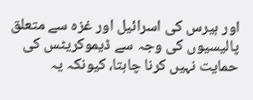اور ہیرس کی اسرائیل اور غزہ سے متعلق پالیسیوں کی وجہ سے ڈیموکریٹس کی حمایت نہیں کرنا چاہتا، کیونکہ یہ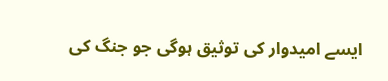ایسے امیدوار کی توثیق ہوگی جو جنگ کی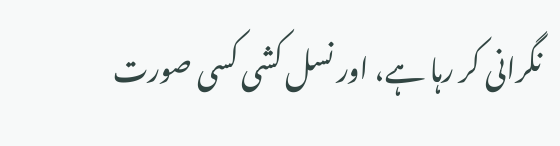نگرانی کر رہا ہے، اور نسل کشی کسی صورت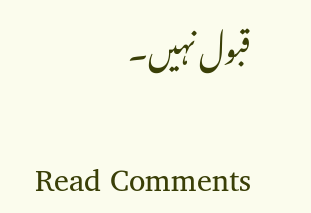قبول نہیں۔

Read Comments